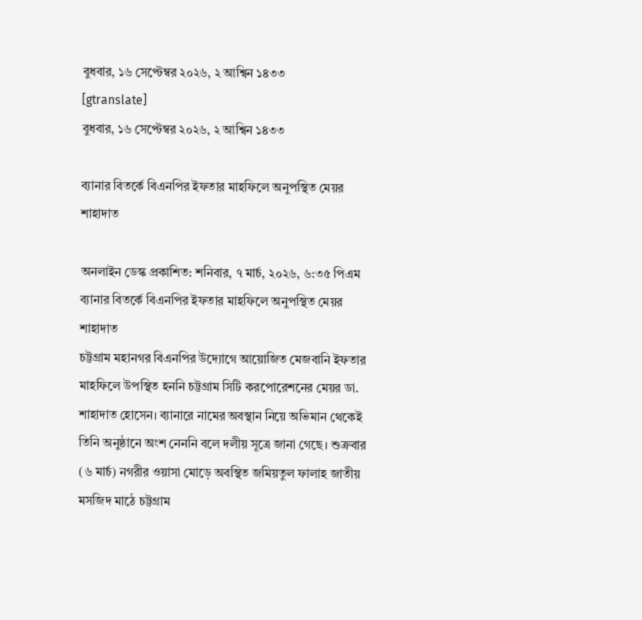বুধবার, ১৬ সেপ্টেম্বর ২০২৬, ২ আশ্বিন ১৪৩৩
[gtranslate]
বুধবার, ১৬ সেপ্টেম্বর ২০২৬, ২ আশ্বিন ১৪৩৩

ব্যানার বিতর্কে বিএনপির ইফতার মাহফিলে অনুপস্থিত মেয়র শাহাদাত

অনলাইন ডেস্ক প্রকাশিত: শনিবার, ৭ মার্চ, ২০২৬, ৬:৩৫ পিএম
ব্যানার বিতর্কে বিএনপির ইফতার মাহফিলে অনুপস্থিত মেয়র শাহাদাত
চট্টগ্রাম মহানগর বিএনপির উদ্যোগে আয়োজিত মেজবানি ইফতার মাহফিলে উপস্থিত হননি চট্টগ্রাম সিটি করপোরেশনের মেয়র ডা. শাহাদাত হোসেন। ব্যানারে নামের অবস্থান নিয়ে অভিমান থেকেই তিনি অনুষ্ঠানে অংশ নেননি বলে দলীয় সূত্রে জানা গেছে। শুক্রবার (৬ মার্চ) নগরীর ওয়াসা মোড়ে অবস্থিত জমিয়তুল ফালাহ জাতীয় মসজিদ মাঠে চট্টগ্রাম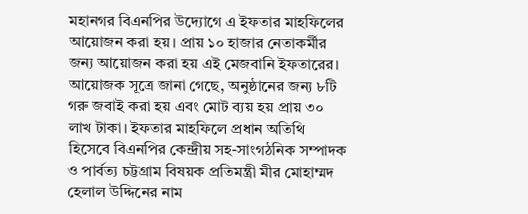মহানগর বিএনপির উদ্যোগে এ ইফতার মাহফিলের আয়োজন করা হয়। প্রায় ১০ হাজার নেতাকর্মীর জন্য আয়োজন করা হয় এই মেজবানি ইফতারের।
আয়োজক সূত্রে জানা গেছে, অনুষ্ঠানের জন্য ৮টি গরু জবাই করা হয় এবং মোট ব্যয় হয় প্রায় ৩০ লাখ টাকা। ইফতার মাহফিলে প্রধান অতিথি হিসেবে বিএনপির কেন্দ্রীয় সহ-সাংগঠনিক সম্পাদক ও পার্বত্য চট্টগ্রাম বিষয়ক প্রতিমন্ত্রী মীর মোহাম্মদ হেলাল উদ্দিনের নাম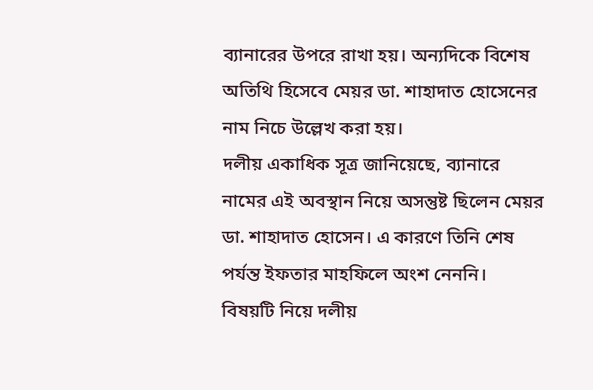ব্যানারের উপরে রাখা হয়। অন্যদিকে বিশেষ অতিথি হিসেবে মেয়র ডা. শাহাদাত হোসেনের নাম নিচে উল্লেখ করা হয়।
দলীয় একাধিক সূত্র জানিয়েছে, ব্যানারে নামের এই অবস্থান নিয়ে অসন্তুষ্ট ছিলেন মেয়র ডা. শাহাদাত হোসেন। এ কারণে তিনি শেষ পর্যন্ত ইফতার মাহফিলে অংশ নেননি। বিষয়টি নিয়ে দলীয়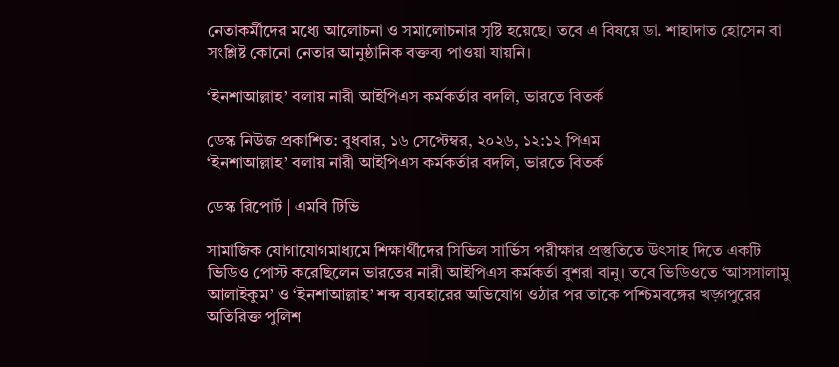নেতাকর্মীদের মধ্যে আলোচনা ও সমালোচনার সৃষ্টি হয়েছে। তবে এ বিষয়ে ডা. শাহাদাত হোসেন বা সংশ্লিষ্ট কোনো নেতার আনুষ্ঠানিক বক্তব্য পাওয়া যায়নি।

‘ইনশাআল্লাহ’ বলায় নারী আইপিএস কর্মকর্তার বদলি, ভারতে বিতর্ক

ডেস্ক নিউজ প্রকাশিত: বুধবার, ১৬ সেপ্টেম্বর, ২০২৬, ১২:১২ পিএম
‘ইনশাআল্লাহ’ বলায় নারী আইপিএস কর্মকর্তার বদলি, ভারতে বিতর্ক

ডেস্ক রিপোর্ট | এমবি টিভি

সামাজিক যোগাযোগমাধ্যমে শিক্ষার্থীদের সিভিল সার্ভিস পরীক্ষার প্রস্তুতিতে উৎসাহ দিতে একটি ভিডিও পোস্ট করেছিলেন ভারতের নারী আইপিএস কর্মকর্তা বুশরা বানু। তবে ভিডিওতে ‘আসসালামু আলাইকুম’ ও ‘ইনশাআল্লাহ’ শব্দ ব্যবহারের অভিযোগ ওঠার পর তাকে পশ্চিমবঙ্গের খড়্গপুরের অতিরিক্ত পুলিশ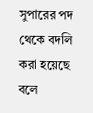সুপারের পদ থেকে বদলি করা হয়েছে বলে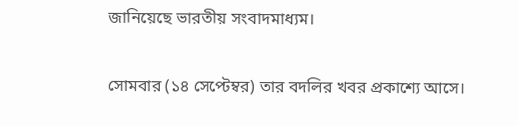জানিয়েছে ভারতীয় সংবাদমাধ্যম।

সোমবার (১৪ সেপ্টেম্বর) তার বদলির খবর প্রকাশ্যে আসে।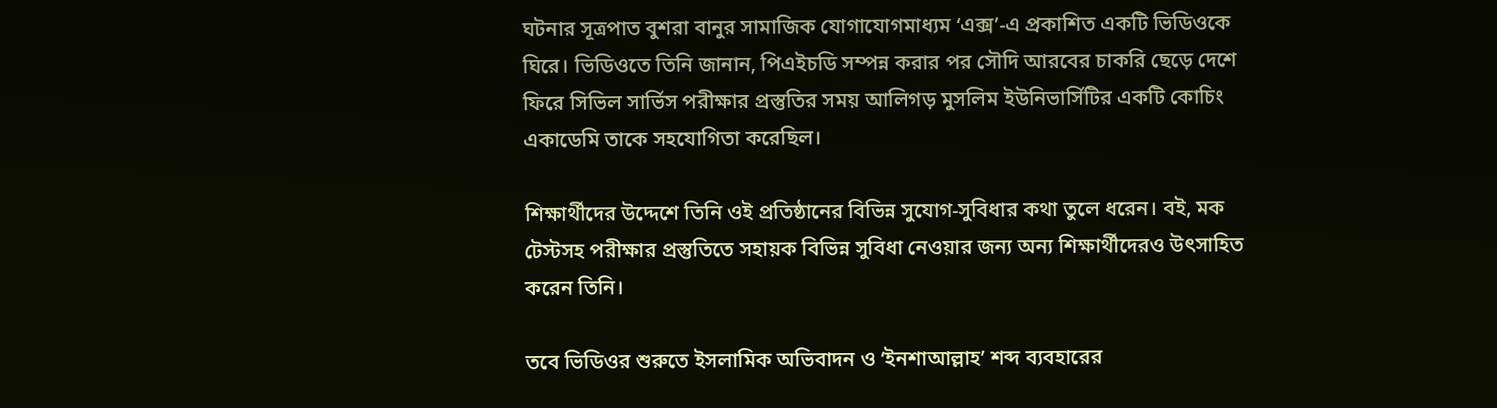ঘটনার সূত্রপাত বুশরা বানুর সামাজিক যোগাযোগমাধ্যম ‘এক্স’-এ প্রকাশিত একটি ভিডিওকে ঘিরে। ভিডিওতে তিনি জানান, পিএইচডি সম্পন্ন করার পর সৌদি আরবের চাকরি ছেড়ে দেশে ফিরে সিভিল সার্ভিস পরীক্ষার প্রস্তুতির সময় আলিগড় মুসলিম ইউনিভার্সিটির একটি কোচিং একাডেমি তাকে সহযোগিতা করেছিল।

শিক্ষার্থীদের উদ্দেশে তিনি ওই প্রতিষ্ঠানের বিভিন্ন সুযোগ-সুবিধার কথা তুলে ধরেন। বই, মক টেস্টসহ পরীক্ষার প্রস্তুতিতে সহায়ক বিভিন্ন সুবিধা নেওয়ার জন্য অন্য শিক্ষার্থীদেরও উৎসাহিত করেন তিনি।

তবে ভিডিওর শুরুতে ইসলামিক অভিবাদন ও ‘ইনশাআল্লাহ’ শব্দ ব্যবহারের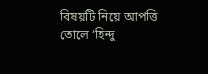বিষয়টি নিয়ে আপত্তি তোলে ‘হিন্দু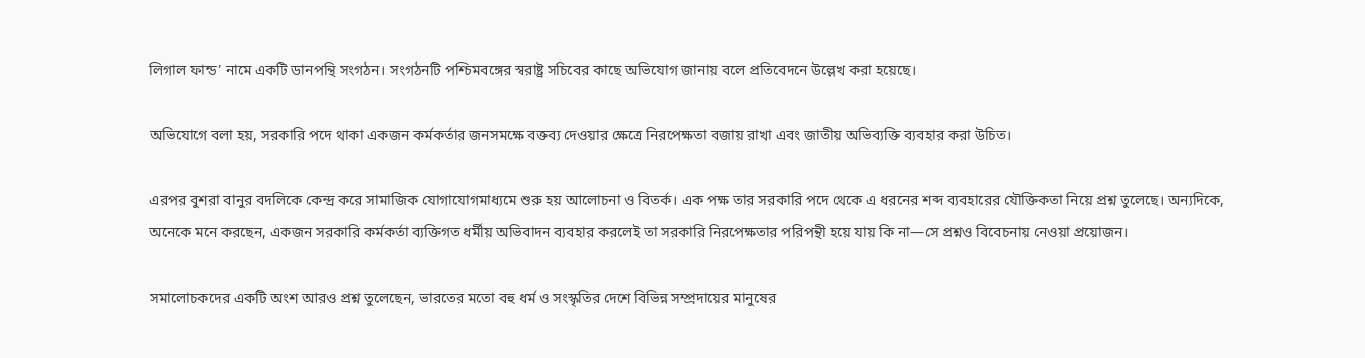লিগাল ফান্ড’ নামে একটি ডানপন্থি সংগঠন। সংগঠনটি পশ্চিমবঙ্গের স্বরাষ্ট্র সচিবের কাছে অভিযোগ জানায় বলে প্রতিবেদনে উল্লেখ করা হয়েছে।

অভিযোগে বলা হয়, সরকারি পদে থাকা একজন কর্মকর্তার জনসমক্ষে বক্তব্য দেওয়ার ক্ষেত্রে নিরপেক্ষতা বজায় রাখা এবং জাতীয় অভিব্যক্তি ব্যবহার করা উচিত।

এরপর বুশরা বানুর বদলিকে কেন্দ্র করে সামাজিক যোগাযোগমাধ্যমে শুরু হয় আলোচনা ও বিতর্ক। এক পক্ষ তার সরকারি পদে থেকে এ ধরনের শব্দ ব্যবহারের যৌক্তিকতা নিয়ে প্রশ্ন তুলেছে। অন্যদিকে, অনেকে মনে করছেন, একজন সরকারি কর্মকর্তা ব্যক্তিগত ধর্মীয় অভিবাদন ব্যবহার করলেই তা সরকারি নিরপেক্ষতার পরিপন্থী হয়ে যায় কি না—সে প্রশ্নও বিবেচনায় নেওয়া প্রয়োজন।

সমালোচকদের একটি অংশ আরও প্রশ্ন তুলেছেন, ভারতের মতো বহু ধর্ম ও সংস্কৃতির দেশে বিভিন্ন সম্প্রদায়ের মানুষের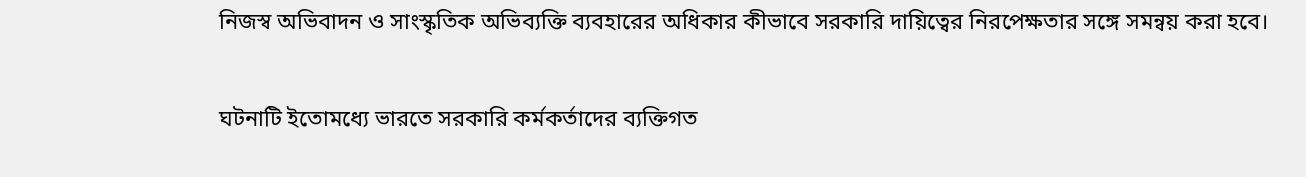নিজস্ব অভিবাদন ও সাংস্কৃতিক অভিব্যক্তি ব্যবহারের অধিকার কীভাবে সরকারি দায়িত্বের নিরপেক্ষতার সঙ্গে সমন্বয় করা হবে।

ঘটনাটি ইতোমধ্যে ভারতে সরকারি কর্মকর্তাদের ব্যক্তিগত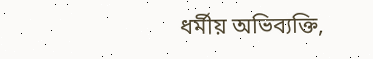ধর্মীয় অভিব্যক্তি,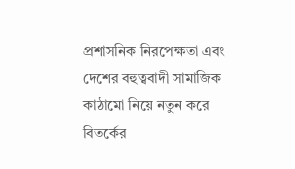প্রশাসনিক নিরপেক্ষতা এবং দেশের বহুত্ববাদী সামাজিক কাঠামো নিয়ে নতুন করে বিতর্কের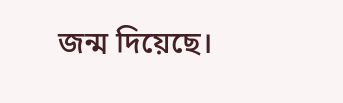জন্ম দিয়েছে।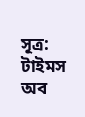সূত্র: টাইমস অব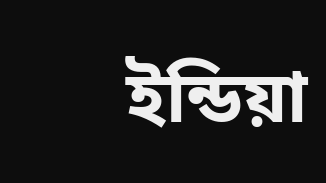ইন্ডিয়া